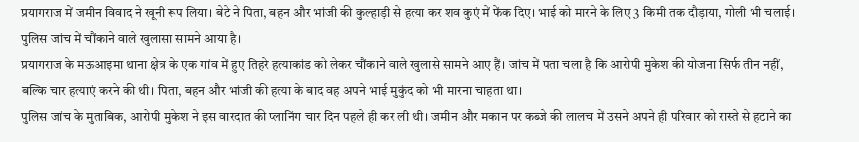प्रयागराज में जमीन विवाद ने खूनी रूप लिया। बेटे ने पिता, बहन और भांजी की कुल्हाड़ी से हत्या कर शव कुएं में फेंक दिए। भाई को मारने के लिए 3 किमी तक दौड़ाया, गोली भी चलाई। पुलिस जांच में चौंकाने वाले खुलासा सामने आया है।
प्रयागराज के मऊआइमा थाना क्षेत्र के एक गांव में हुए तिहरे हत्याकांड को लेकर चौंकाने वाले खुलासे सामने आए हैं। जांच में पता चला है कि आरोपी मुकेश की योजना सिर्फ तीन नहीं, बल्कि चार हत्याएं करने की थी। पिता, बहन और भांजी की हत्या के बाद वह अपने भाई मुकुंद को भी मारना चाहता था।
पुलिस जांच के मुताबिक, आरोपी मुकेश ने इस वारदात की प्लानिंग चार दिन पहले ही कर ली थी। जमीन और मकान पर कब्जे की लालच में उसने अपने ही परिवार को रास्ते से हटाने का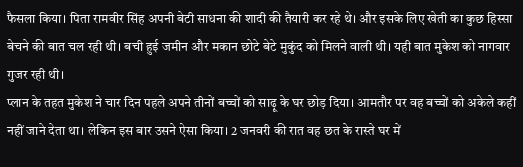फैसला किया। पिता रामवीर सिंह अपनी बेटी साधना की शादी की तैयारी कर रहे थे। और इसके लिए खेती का कुछ हिस्सा बेचने की बात चल रही थी। बची हुई जमीन और मकान छोटे बेटे मुकुंद को मिलने वाली थी। यही बात मुकेश को नागवार गुजर रही थी।
प्लान के तहत मुकेश ने चार दिन पहले अपने तीनों बच्चों को साढ़ू के घर छोड़ दिया। आमतौर पर वह बच्चों को अकेले कहीं नहीं जाने देता था। लेकिन इस बार उसने ऐसा किया। 2 जनवरी की रात वह छत के रास्ते घर में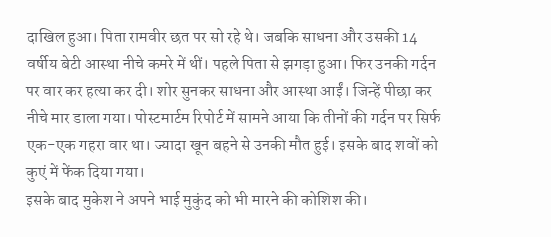दाखिल हुआ। पिता रामवीर छत पर सो रहे थे। जबकि साधना और उसकी 14 वर्षीय बेटी आस्था नीचे कमरे में थीं। पहले पिता से झगड़ा हुआ। फिर उनकी गर्दन पर वार कर हत्या कर दी। शोर सुनकर साधना और आस्था आईं। जिन्हें पीछा कर नीचे मार डाला गया। पोस्टमार्टम रिपोर्ट में सामने आया कि तीनों की गर्दन पर सिर्फ एक-एक गहरा वार था। ज्यादा खून बहने से उनकी मौत हुई। इसके बाद शवों को कुएं में फेंक दिया गया।
इसके बाद मुकेश ने अपने भाई मुकुंद को भी मारने की कोशिश की।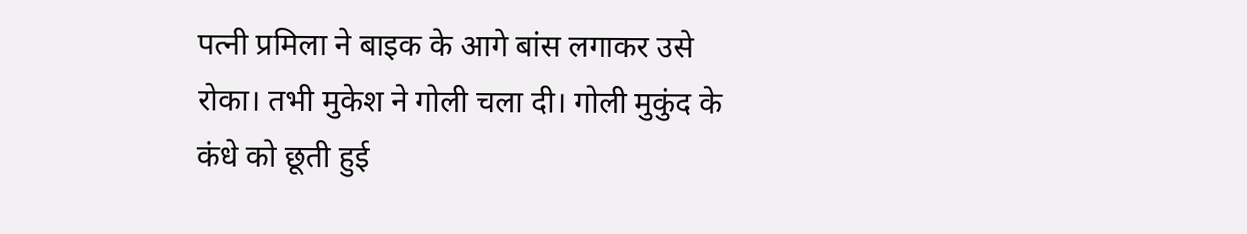पत्नी प्रमिला ने बाइक के आगे बांस लगाकर उसे रोका। तभी मुकेश ने गोली चला दी। गोली मुकुंद के कंधे को छूती हुई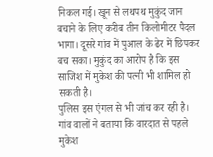निकल गई। खून से लथपथ मुकुंद जान बचाने के लिए करीब तीन किलोमीटर पैदल भागा। दूसरे गांव में पुआल के ढेर में छिपकर बच सका। मुकुंद का आरोप है कि इस साजिश में मुकेश की पत्नी भी शामिल हो सकती है।
पुलिस इस एंगल से भी जांच कर रही है। गांव वालों ने बताया कि वारदात से पहले मुकेश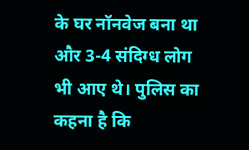के घर नॉनवेज बना था और 3-4 संदिग्ध लोग भी आए थे। पुलिस का कहना है कि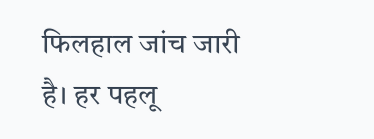फिलहाल जांच जारी है। हर पहलू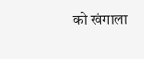को खंगाला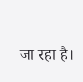जा रहा है।